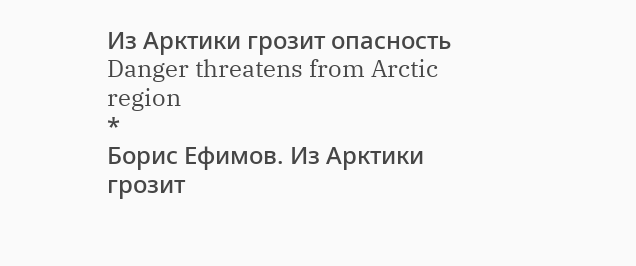Из Арктики грозит опасность
Danger threatens from Arctic region
*
Борис Ефимов. Из Арктики грозит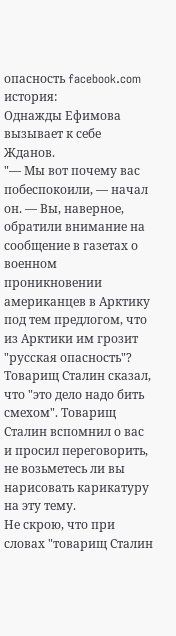опасность facebook.com
история:
Однажды Ефимова вызывает к себе Жданов.
"— Мы вот почему вас побеспокоили, — начал он. — Вы, наверное, обратили внимание на сообщение в газетах о военном проникновении американцев в Арктику под тем предлогом, что из Арктики им грозит "русская опасность"? Товарищ Сталин сказал, что "это дело надо бить смехом". Товарищ Сталин вспомнил о вас и просил переговорить, не возьметесь ли вы нарисовать карикатуру на эту тему.
Не скрою, что при словах "товарищ Сталин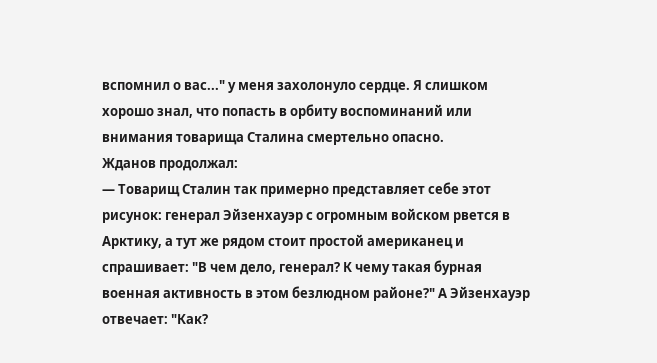вспомнил о вас..." у меня захолонуло сердце. Я слишком хорошо знал, что попасть в орбиту воспоминаний или внимания товарища Сталина смертельно опасно.
Жданов продолжал:
— Товарищ Сталин так примерно представляет себе этот рисунок: генерал Эйзенхауэр с огромным войском рвется в Арктику, а тут же рядом стоит простой американец и спрашивает: "В чем дело, генерал? К чему такая бурная военная активность в этом безлюдном районе?" А Эйзенхауэр отвечает: "Как?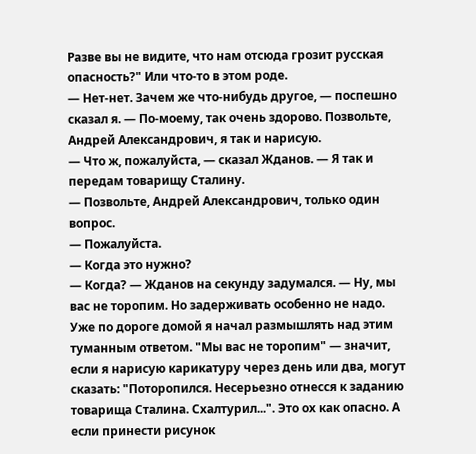Разве вы не видите, что нам отсюда грозит русская опасность?" Или что-то в этом роде.
— Нет-нет. Зачем же что-нибудь другое, — поспешно сказал я. — По-моему, так очень здорово. Позвольте, Андрей Александрович, я так и нарисую.
— Что ж, пожалуйста, — сказал Жданов. — Я так и передам товарищу Сталину.
— Позвольте, Андрей Александрович, только один вопрос.
— Пожалуйста.
— Когда это нужно?
— Когда? — Жданов на секунду задумался. — Ну, мы вас не торопим. Но задерживать особенно не надо.
Уже по дороге домой я начал размышлять над этим туманным ответом. "Мы вас не торопим" — значит, если я нарисую карикатуру через день или два, могут сказать: "Поторопился. Несерьезно отнесся к заданию товарища Сталина. Схалтурил...". Это ох как опасно. А если принести рисунок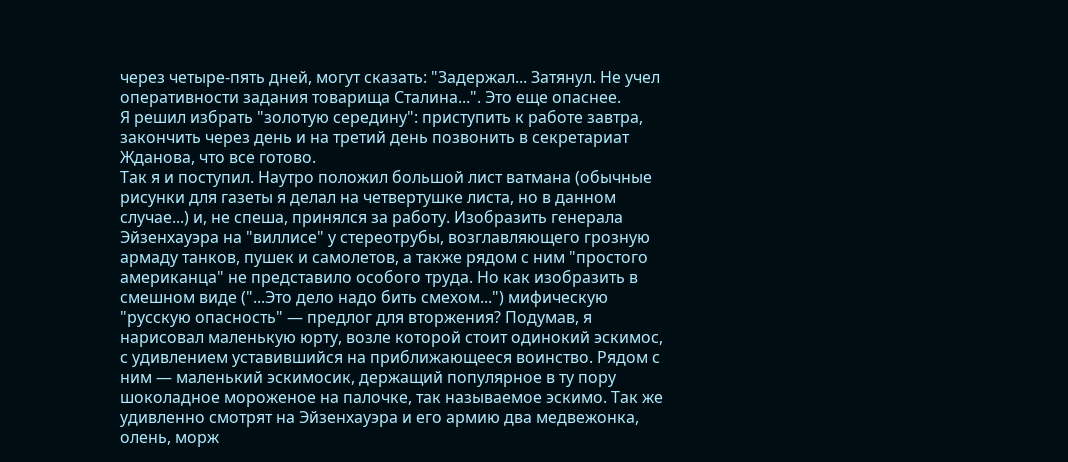через четыре-пять дней, могут сказать: "Задержал... Затянул. Не учел оперативности задания товарища Сталина...". Это еще опаснее.
Я решил избрать "золотую середину": приступить к работе завтра, закончить через день и на третий день позвонить в секретариат Жданова, что все готово.
Так я и поступил. Наутро положил большой лист ватмана (обычные рисунки для газеты я делал на четвертушке листа, но в данном случае...) и, не спеша, принялся за работу. Изобразить генерала Эйзенхауэра на "виллисе" у стереотрубы, возглавляющего грозную армаду танков, пушек и самолетов, а также рядом с ним "простого американца" не представило особого труда. Но как изобразить в смешном виде ("...Это дело надо бить смехом...") мифическую "русскую опасность" — предлог для вторжения? Подумав, я нарисовал маленькую юрту, возле которой стоит одинокий эскимос, с удивлением уставившийся на приближающееся воинство. Рядом с ним — маленький эскимосик, держащий популярное в ту пору шоколадное мороженое на палочке, так называемое эскимо. Так же удивленно смотрят на Эйзенхауэра и его армию два медвежонка, олень, морж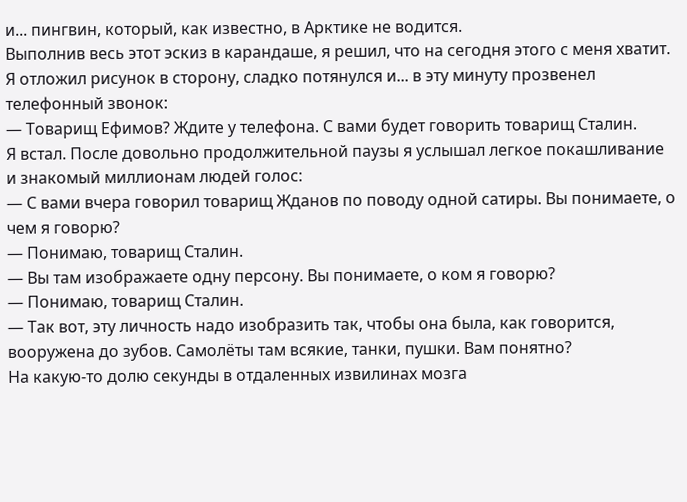и... пингвин, который, как известно, в Арктике не водится.
Выполнив весь этот эскиз в карандаше, я решил, что на сегодня этого с меня хватит. Я отложил рисунок в сторону, сладко потянулся и... в эту минуту прозвенел телефонный звонок:
— Товарищ Ефимов? Ждите у телефона. С вами будет говорить товарищ Сталин.
Я встал. После довольно продолжительной паузы я услышал легкое покашливание и знакомый миллионам людей голос:
— С вами вчера говорил товарищ Жданов по поводу одной сатиры. Вы понимаете, о чем я говорю?
— Понимаю, товарищ Сталин.
— Вы там изображаете одну персону. Вы понимаете, о ком я говорю?
— Понимаю, товарищ Сталин.
— Так вот, эту личность надо изобразить так, чтобы она была, как говорится, вооружена до зубов. Самолёты там всякие, танки, пушки. Вам понятно?
На какую-то долю секунды в отдаленных извилинах мозга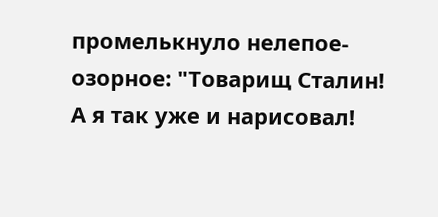промелькнуло нелепое-озорное: "Товарищ Сталин! А я так уже и нарисовал!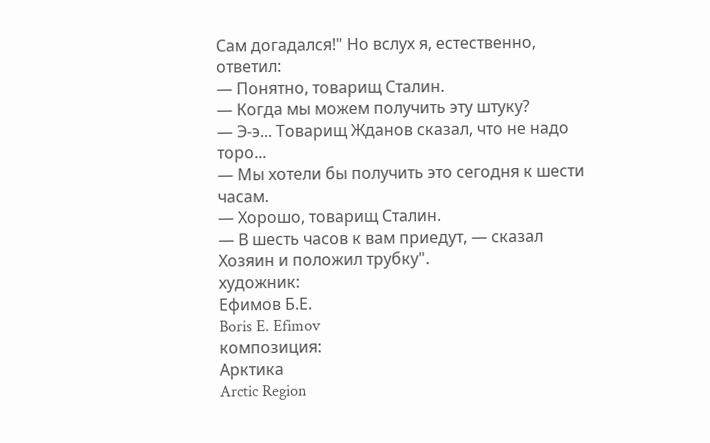Сам догадался!" Но вслух я, естественно, ответил:
— Понятно, товарищ Сталин.
— Когда мы можем получить эту штуку?
— Э-э... Товарищ Жданов сказал, что не надо торо...
— Мы хотели бы получить это сегодня к шести часам.
— Хорошо, товарищ Сталин.
— В шесть часов к вам приедут, — сказал Хозяин и положил трубку".
художник:
Ефимов Б.Е.
Boris E. Efimov
композиция:
Арктика
Arctic Region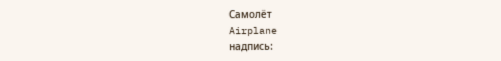Самолёт
Airplane
надпись: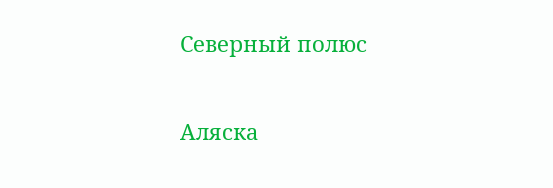Северный полюс

Аляска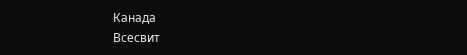Канада
Всесвит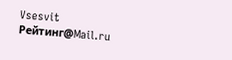Vsesvit
Рейтинг@Mail.ru